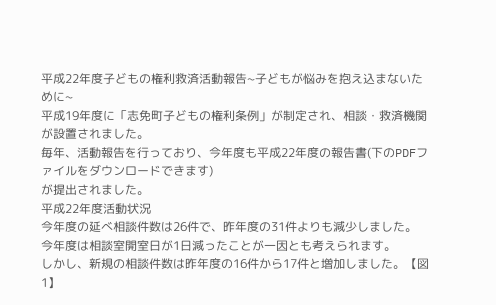平成22年度子どもの権利救済活動報告~子どもが悩みを抱え込まないために~
平成19年度に「志免町子どもの権利条例」が制定され、相談・救済機関が設置されました。
毎年、活動報告を行っており、今年度も平成22年度の報告書(下のPDFファイルをダウンロードできます)
が提出されました。
平成22年度活動状況
今年度の延べ相談件数は26件で、昨年度の31件よりも減少しました。
今年度は相談室開室日が1日減ったことが一因とも考えられます。
しかし、新規の相談件数は昨年度の16件から17件と増加しました。【図1】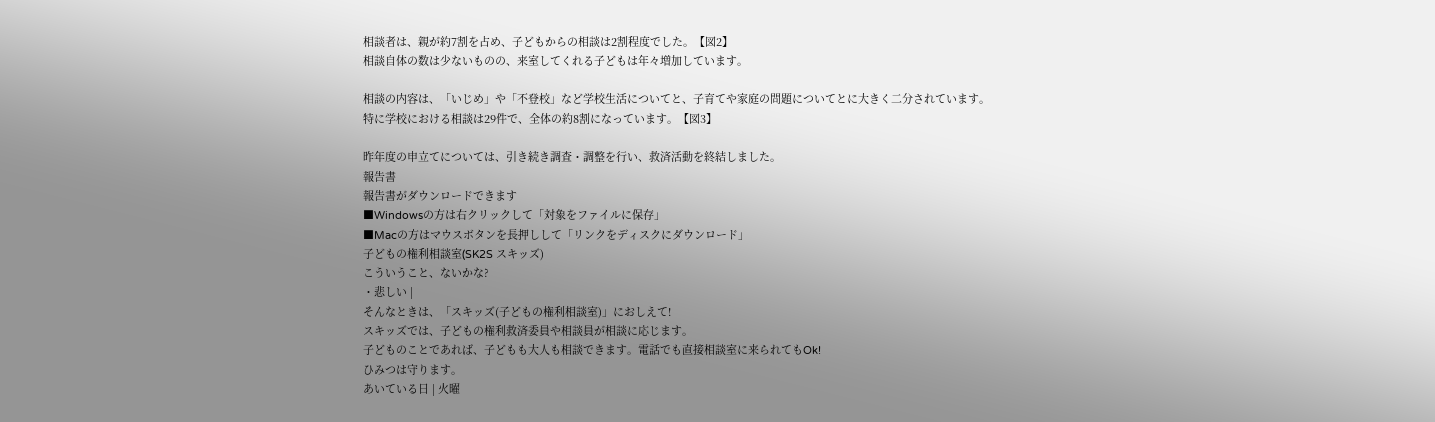相談者は、親が約7割を占め、子どもからの相談は2割程度でした。【図2】
相談自体の数は少ないものの、来室してくれる子どもは年々増加しています。

相談の内容は、「いじめ」や「不登校」など学校生活についてと、子育てや家庭の問題についてとに大きく二分されています。
特に学校における相談は29件で、全体の約8割になっています。【図3】

昨年度の申立てについては、引き続き調査・調整を行い、救済活動を終結しました。
報告書
報告書がダウンロードできます
■Windowsの方は右クリックして「対象をファイルに保存」
■Macの方はマウスボタンを長押しして「リンクをディスクにダウンロード」
子どもの権利相談室(SK2S スキッズ)
こういうこと、ないかな?
・悲しい |
そんなときは、「スキッズ(子どもの権利相談室)」におしえて!
スキッズでは、子どもの権利救済委員や相談員が相談に応じます。
子どものことであれば、子どもも大人も相談できます。電話でも直接相談室に来られてもOk!
ひみつは守ります。
あいている日 | 火曜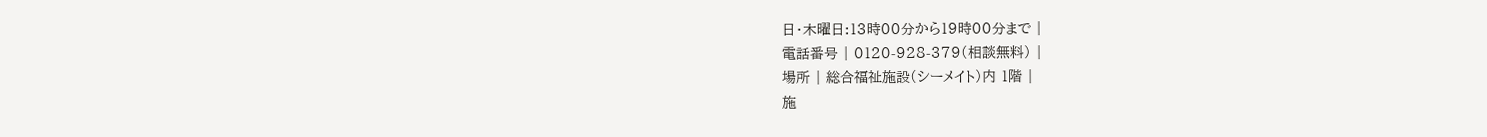日・木曜日:13時00分から19時00分まで |
電話番号 | 0120-928-379(相談無料) |
場所 | 総合福祉施設(シーメイト)内 1階 |
施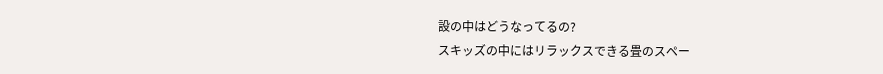設の中はどうなってるの?
スキッズの中にはリラックスできる畳のスペー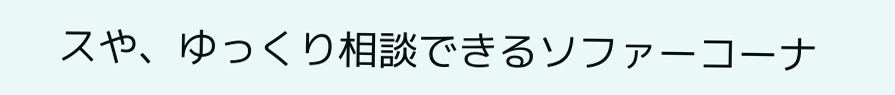スや、ゆっくり相談できるソファーコーナ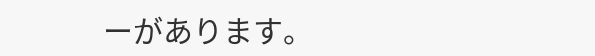ーがあります。